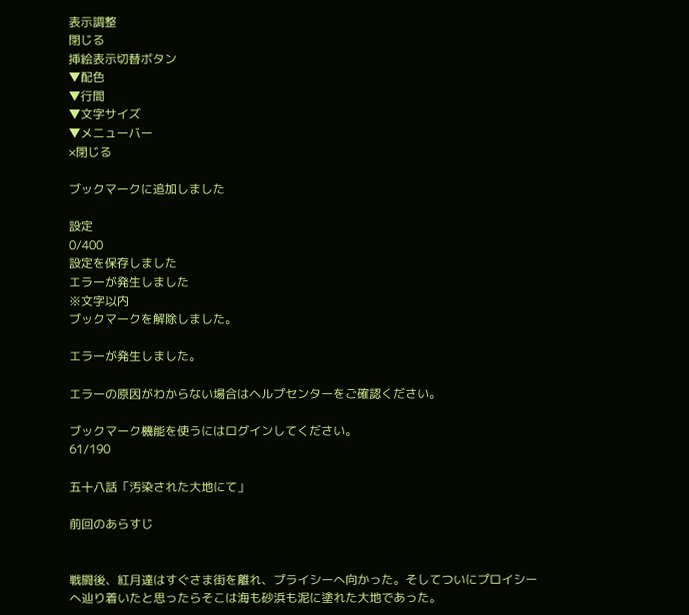表示調整
閉じる
挿絵表示切替ボタン
▼配色
▼行間
▼文字サイズ
▼メニューバー
×閉じる

ブックマークに追加しました

設定
0/400
設定を保存しました
エラーが発生しました
※文字以内
ブックマークを解除しました。

エラーが発生しました。

エラーの原因がわからない場合はヘルプセンターをご確認ください。

ブックマーク機能を使うにはログインしてください。
61/190

五十八話「汚染された大地にて」

前回のあらすじ


戦闘後、紅月達はすぐさま街を離れ、プライシーへ向かった。そしてついにプロイシーへ辿り着いたと思ったらそこは海も砂浜も泥に塗れた大地であった。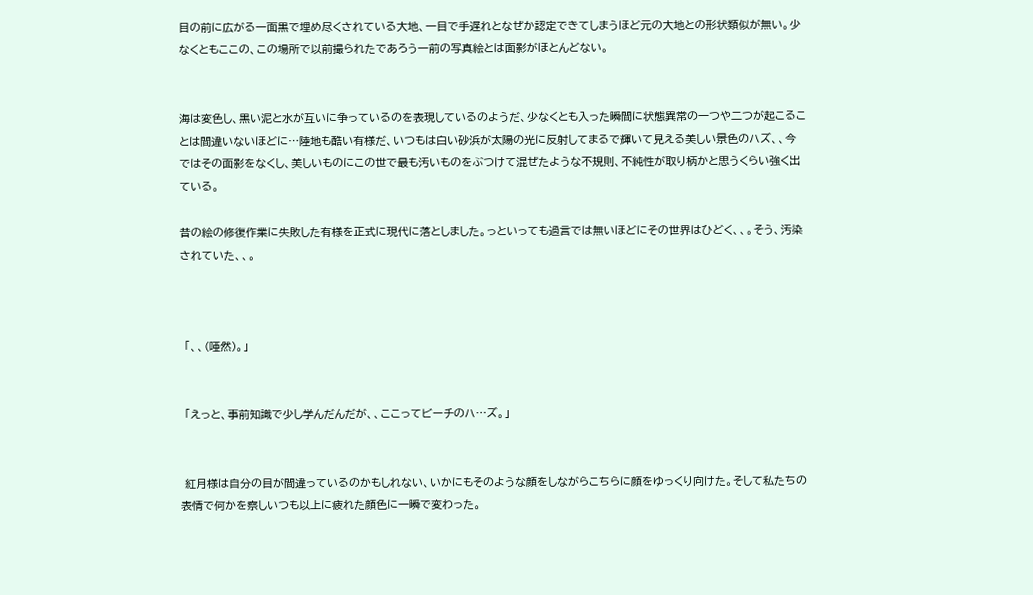目の前に広がる一面黒で埋め尽くされている大地、一目で手遅れとなぜか認定できてしまうほど元の大地との形状類似が無い。少なくともここの、この場所で以前撮られたであろう一前の写真絵とは面影がほとんどない。


海は変色し、黒い泥と水が互いに争っているのを表現しているのようだ、少なくとも入った瞬間に状態異常の一つや二つが起こることは間違いないほどに…陸地も酷い有様だ、いつもは白い砂浜が太陽の光に反射してまるで輝いて見える美しい景色のハズ、、今ではその面影をなくし、美しいものにこの世で最も汚いものをぶつけて混ぜたような不規則、不純性が取り柄かと思うくらい強く出ている。

昔の絵の修復作業に失敗した有様を正式に現代に落としました。っといっても過言では無いほどにその世界はひどく、、。そう、汚染されていた、、。



 「、、(唖然)。」


 「えっと、事前知識で少し学んだんだが、、ここってビーチのハ…ズ。」


 紅月様は自分の目が間違っているのかもしれない、いかにもそのような顔をしながらこちらに顔をゆっくり向けた。そして私たちの表情で何かを察しいつも以上に疲れた顔色に一瞬で変わった。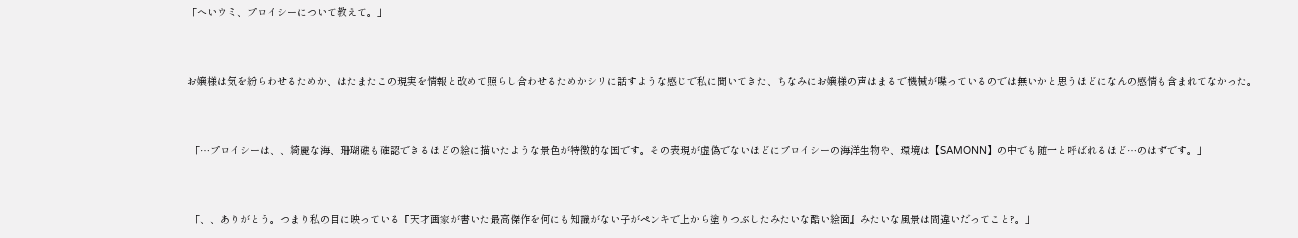「へいウミ、プロイシーについて教えて。」


お嬢様は気を紛らわせるためか、はたまたこの現実を情報と改めて照らし合わせるためかシリに話すような感じで私に聞いてきた、ちなみにお嬢様の声はまるで機械が喋っているのでは無いかと思うほどになんの感情も含まれてなかった。


 「…プロイシーは、、綺麗な海、珊瑚礁も確認できるほどの絵に描いたような景色が特徴的な国です。その表現が虚偽でないほどにプロイシーの海洋生物や、環境は【SAMONN】の中でも随一と呼ばれるほど…のはずです。」


 「、、ありがとう。つまり私の目に映っている『天才画家が書いた最高傑作を何にも知識がない子がペンキで上から塗りつぶしたみたいな酷い絵面』みたいな風景は間違いだってこと?。」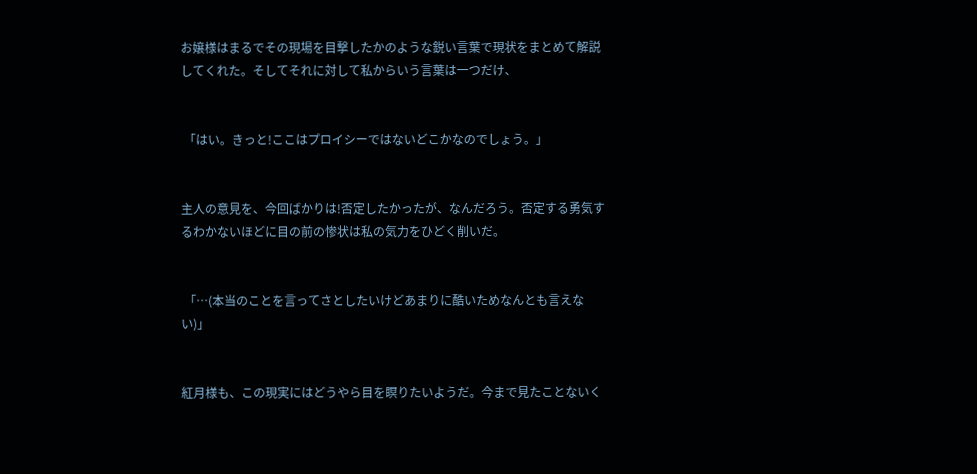お嬢様はまるでその現場を目撃したかのような鋭い言葉で現状をまとめて解説してくれた。そしてそれに対して私からいう言葉は一つだけ、


 「はい。きっと!ここはプロイシーではないどこかなのでしょう。」


主人の意見を、今回ばかりは!否定したかったが、なんだろう。否定する勇気するわかないほどに目の前の惨状は私の気力をひどく削いだ。


 「…(本当のことを言ってさとしたいけどあまりに酷いためなんとも言えない)」


紅月様も、この現実にはどうやら目を瞑りたいようだ。今まで見たことないく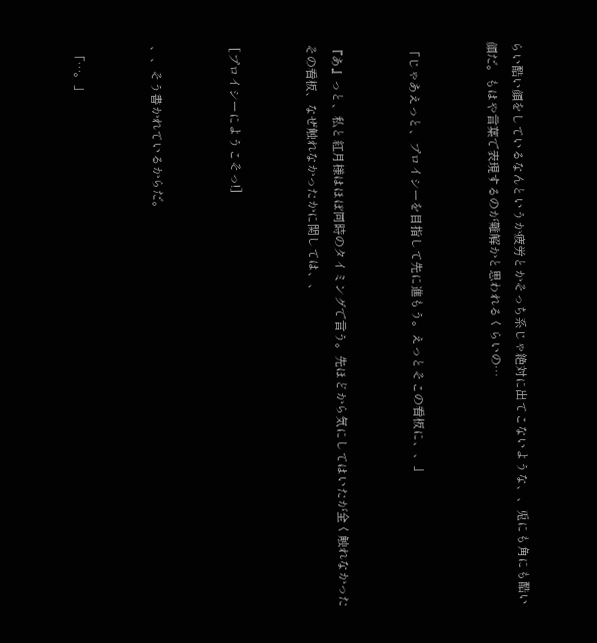らい酷い顔をしているなんというか疲労とかそっち系じゃ絶対に出てこないような、、兎にも角にも酷い顔だ。もはや言葉で表現するのが難解かと思われるくらいの…


 「じゃあえっと、プロイシーを目指して先に進もう。えっとそこの看板に、、」


『あ』っと、私と紅月様はほぼ同時のタイミングで言う。先ほどから気にしてはいたが全く触れなかったその看板、なぜ触れなかったかに関しては、、


 [プロイシーにようこそっ!]


、、そう書かれているからだ。


 「…。」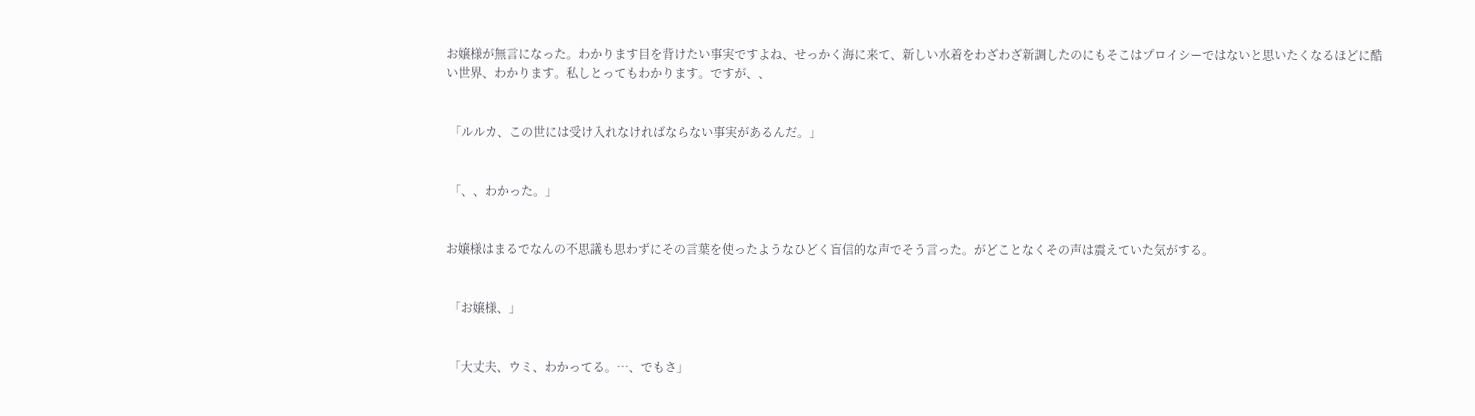お嬢様が無言になった。わかります目を背けたい事実ですよね、せっかく海に来て、新しい水着をわざわざ新調したのにもそこはプロイシーではないと思いたくなるほどに酷い世界、わかります。私しとってもわかります。ですが、、


 「ルルカ、この世には受け入れなければならない事実があるんだ。」


 「、、わかった。」


お嬢様はまるでなんの不思議も思わずにその言葉を使ったようなひどく盲信的な声でそう言った。がどことなくその声は震えていた気がする。


 「お嬢様、」


 「大丈夫、ウミ、わかってる。…、でもさ」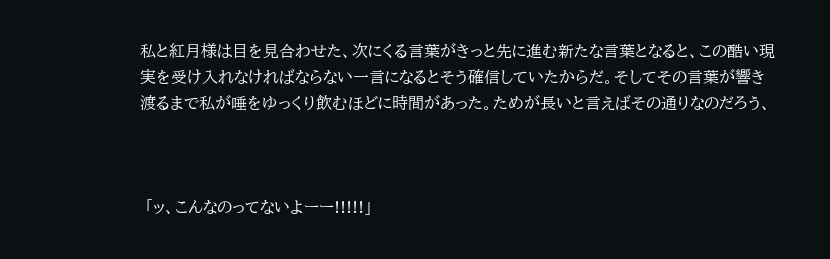私と紅月様は目を見合わせた、次にくる言葉がきっと先に進む新たな言葉となると、この酷い現実を受け入れなければならない一言になるとそう確信していたからだ。そしてその言葉が響き渡るまで私が唾をゆっくり飲むほどに時間があった。ためが長いと言えばその通りなのだろう、



 「ッ、こんなのってないよーー!!!!!」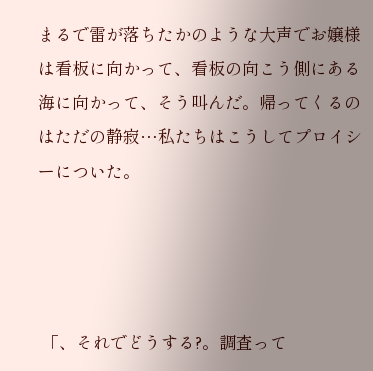まるで雷が落ちたかのような大声でお嬢様は看板に向かって、看板の向こう側にある海に向かって、そう叫んだ。帰ってくるのはただの静寂…私たちはこうしてプロイシーについた。




 「、それでどうする?。調査って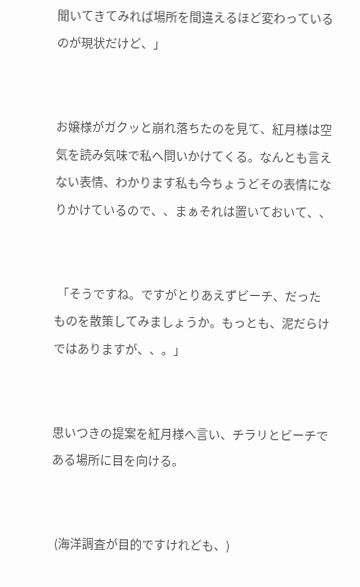聞いてきてみれば場所を間違えるほど変わっているのが現状だけど、」


お嬢様がガクッと崩れ落ちたのを見て、紅月様は空気を読み気味で私へ問いかけてくる。なんとも言えない表情、わかります私も今ちょうどその表情になりかけているので、、まぁそれは置いておいて、、


 「そうですね。ですがとりあえずビーチ、だったものを散策してみましょうか。もっとも、泥だらけではありますが、、。」


思いつきの提案を紅月様へ言い、チラリとビーチである場所に目を向ける。


 (海洋調査が目的ですけれども、)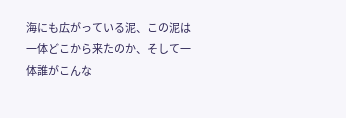海にも広がっている泥、この泥は一体どこから来たのか、そして一体誰がこんな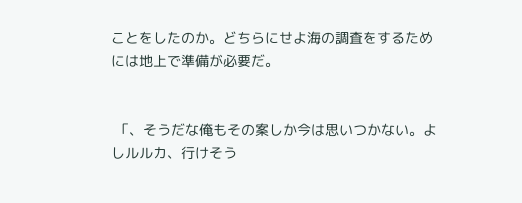ことをしたのか。どちらにせよ海の調査をするためには地上で準備が必要だ。


 「、そうだな俺もその案しか今は思いつかない。よしルルカ、行けそう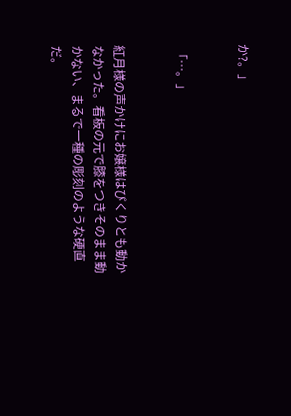か?。」


 「…。」


紅月様の声かけにお嬢様はぴくりとも動かなかった。看板の元で膝をつきそのまま動かない、まるで一種の彫刻のような硬直だ。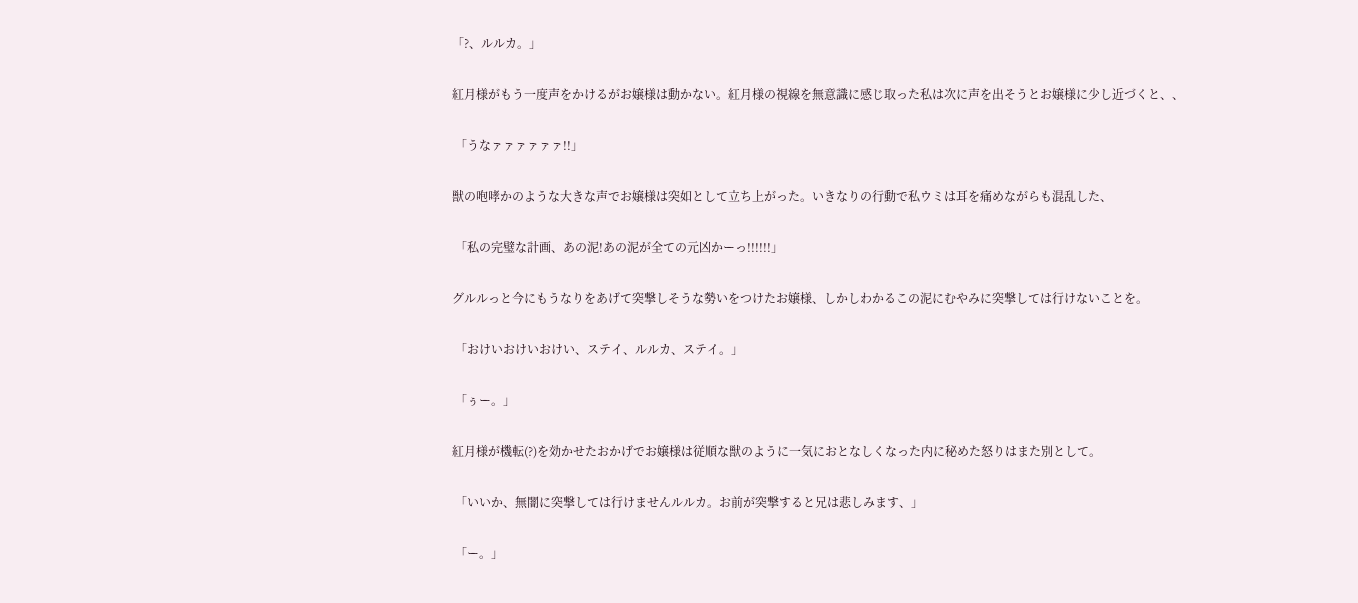「?、ルルカ。」


紅月様がもう一度声をかけるがお嬢様は動かない。紅月様の視線を無意識に感じ取った私は次に声を出そうとお嬢様に少し近づくと、、


 「うなァァァァァァ!!」


獣の咆哮かのような大きな声でお嬢様は突如として立ち上がった。いきなりの行動で私ウミは耳を痛めながらも混乱した、


 「私の完璧な計画、あの泥!あの泥が全ての元凶かーっ!!!!!!」


グルルっと今にもうなりをあげて突撃しそうな勢いをつけたお嬢様、しかしわかるこの泥にむやみに突撃しては行けないことを。


 「おけいおけいおけい、ステイ、ルルカ、ステイ。」


 「ぅー。」


紅月様が機転(?)を効かせたおかげでお嬢様は従順な獣のように一気におとなしくなった内に秘めた怒りはまた別として。


 「いいか、無闇に突撃しては行けませんルルカ。お前が突撃すると兄は悲しみます、」


 「ー。」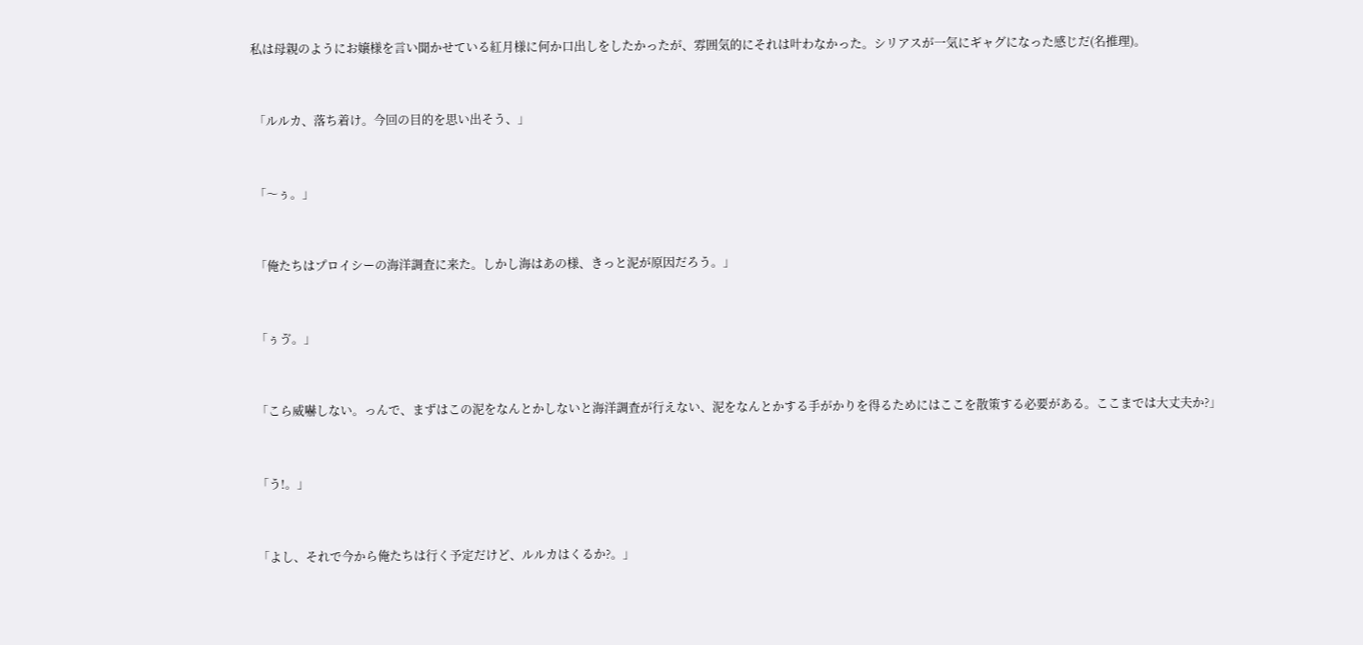私は母親のようにお嬢様を言い聞かせている紅月様に何か口出しをしたかったが、雰囲気的にそれは叶わなかった。シリアスが一気にギャグになった感じだ(名推理)。


 「ルルカ、落ち着け。今回の目的を思い出そう、」


 「〜ぅ。」


 「俺たちはプロイシーの海洋調査に来た。しかし海はあの様、きっと泥が原因だろう。」


 「ぅゔ。」


 「こら威嚇しない。っんで、まずはこの泥をなんとかしないと海洋調査が行えない、泥をなんとかする手がかりを得るためにはここを散策する必要がある。ここまでは大丈夫か?」


 「う!。」


 「よし、それで今から俺たちは行く予定だけど、ルルカはくるか?。」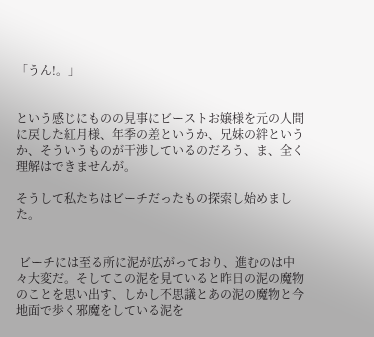「うん!。」


という感じにものの見事にビーストお嬢様を元の人間に戻した紅月様、年季の差というか、兄妹の絆というか、そういうものが干渉しているのだろう、ま、全く理解はできませんが。

そうして私たちはビーチだったもの探索し始めました。


 ビーチには至る所に泥が広がっており、進むのは中々大変だ。そしてこの泥を見ていると昨日の泥の魔物のことを思い出す、しかし不思議とあの泥の魔物と今地面で歩く邪魔をしている泥を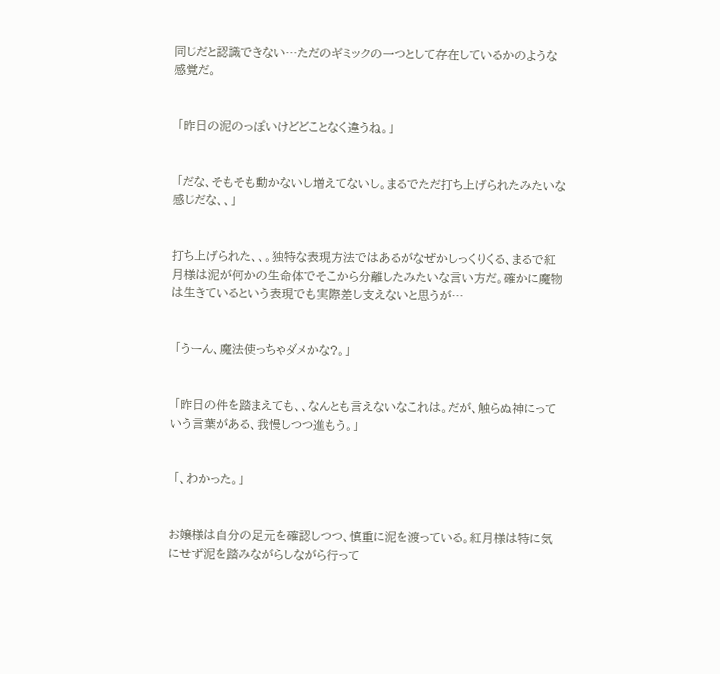同じだと認識できない…ただのギミックの一つとして存在しているかのような感覚だ。


 「昨日の泥のっぽいけどどことなく違うね。」


 「だな、そもそも動かないし増えてないし。まるでただ打ち上げられたみたいな感じだな、、」


打ち上げられた、、。独特な表現方法ではあるがなぜかしっくりくる、まるで紅月様は泥が何かの生命体でそこから分離したみたいな言い方だ。確かに魔物は生きているという表現でも実際差し支えないと思うが…


 「うーん、魔法使っちゃダメかな?。」


 「昨日の件を踏まえても、、なんとも言えないなこれは。だが、触らぬ神にっていう言葉がある、我慢しつつ進もう。」


 「、わかった。」


お嬢様は自分の足元を確認しつつ、慎重に泥を渡っている。紅月様は特に気にせず泥を踏みながらしながら行って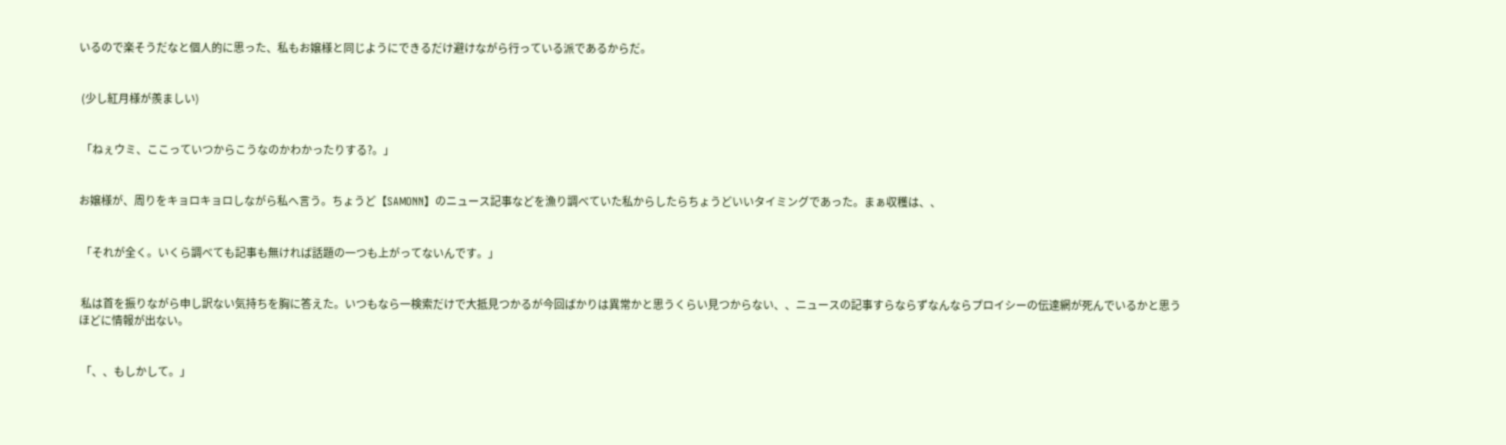いるので楽そうだなと個人的に思った、私もお嬢様と同じようにできるだけ避けながら行っている派であるからだ。


 (少し紅月様が羨ましい)


 「ねぇウミ、ここっていつからこうなのかわかったりする?。」


お嬢様が、周りをキョロキョロしながら私へ言う。ちょうど【SAMONN】のニュース記事などを漁り調べていた私からしたらちょうどいいタイミングであった。まぁ収穫は、、


 「それが全く。いくら調べても記事も無ければ話題の一つも上がってないんです。」


 私は首を振りながら申し訳ない気持ちを胸に答えた。いつもなら一検索だけで大抵見つかるが今回ばかりは異常かと思うくらい見つからない、、ニュースの記事すらならずなんならプロイシーの伝達網が死んでいるかと思うほどに情報が出ない。


 「、、もしかして。」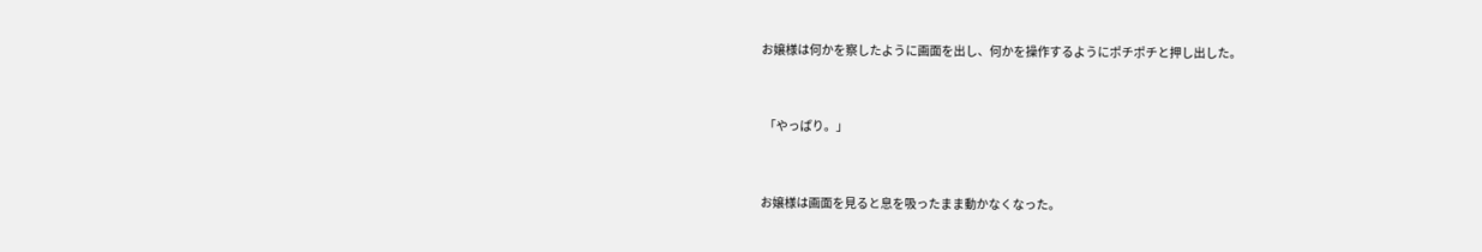お嬢様は何かを察したように画面を出し、何かを操作するようにポチポチと押し出した。


 「やっぱり。」


お嬢様は画面を見ると息を吸ったまま動かなくなった。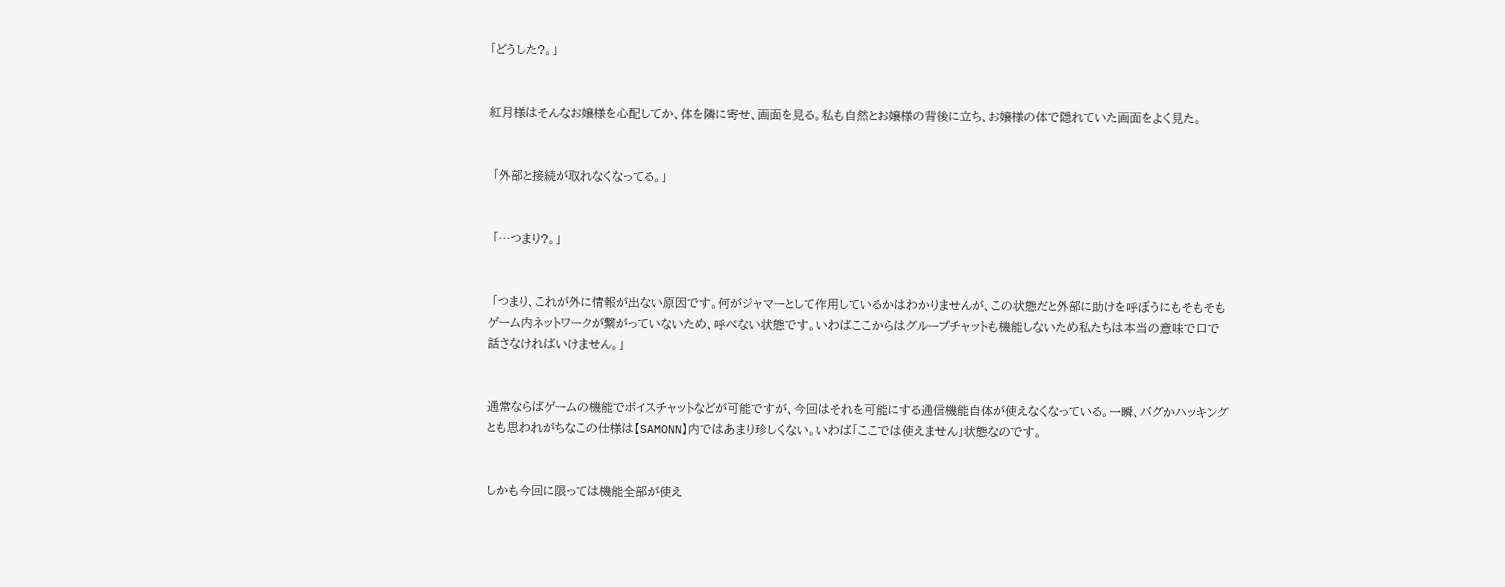「どうした?。」


紅月様はそんなお嬢様を心配してか、体を隣に寄せ、画面を見る。私も自然とお嬢様の背後に立ち、お嬢様の体で隠れていた画面をよく見た。


 「外部と接続が取れなくなってる。」


 「…つまり?。」


 「つまり、これが外に情報が出ない原因です。何がジャマーとして作用しているかはわかりませんが、この状態だと外部に助けを呼ぼうにもそもそもゲーム内ネットワークが繋がっていないため、呼べない状態です。いわばここからはグループチャットも機能しないため私たちは本当の意味で口で話さなければいけません。」


通常ならばゲームの機能でボイスチャットなどが可能ですが、今回はそれを可能にする通信機能自体が使えなくなっている。一瞬、バグかハッキングとも思われがちなこの仕様は【SAMONN】内ではあまり珍しくない。いわば「ここでは使えません」状態なのです。


しかも今回に限っては機能全部が使え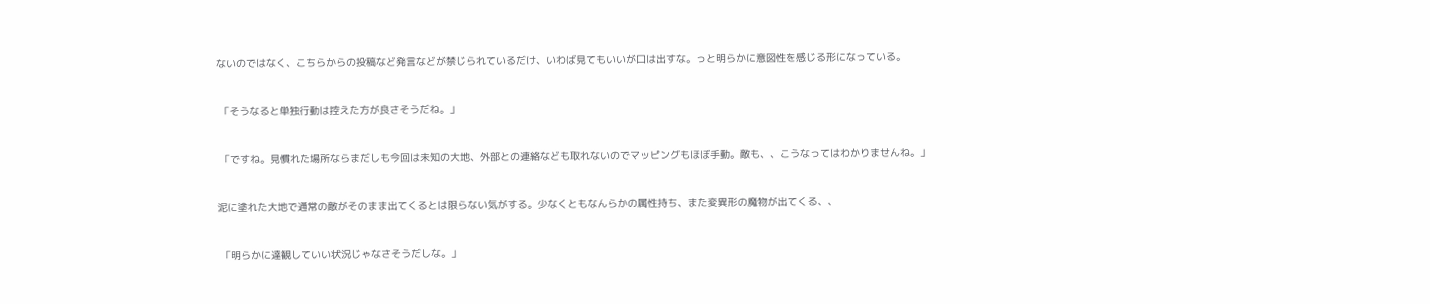ないのではなく、こちらからの投稿など発言などが禁じられているだけ、いわば見てもいいが口は出すな。っと明らかに意図性を感じる形になっている。


 「そうなると単独行動は控えた方が良さそうだね。」


 「ですね。見慣れた場所ならまだしも今回は未知の大地、外部との連絡なども取れないのでマッピングもほぼ手動。敵も、、こうなってはわかりませんね。」


泥に塗れた大地で通常の敵がそのまま出てくるとは限らない気がする。少なくともなんらかの属性持ち、また変異形の魔物が出てくる、、


 「明らかに達観していい状況じゃなさそうだしな。」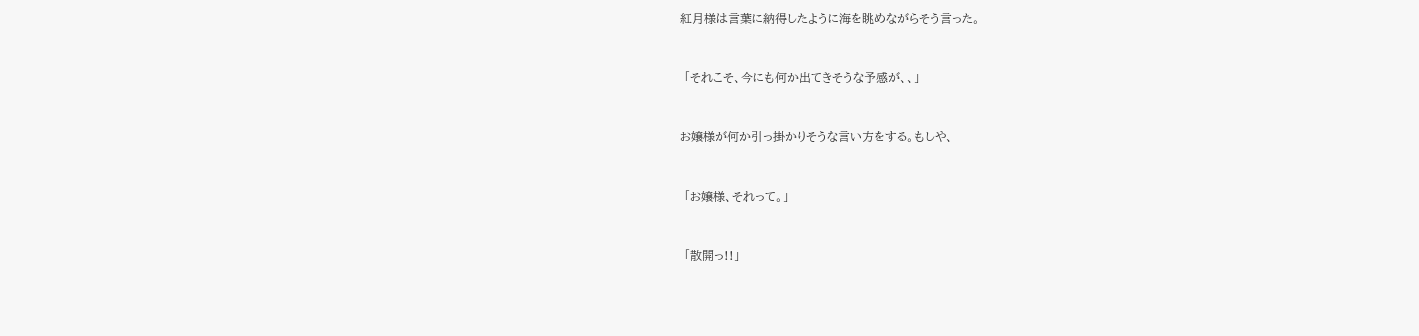紅月様は言葉に納得したように海を眺めながらそう言った。


 「それこそ、今にも何か出てきそうな予感が、、」


お嬢様が何か引っ掛かりそうな言い方をする。もしや、


 「お嬢様、それって。」


 「散開っ!!」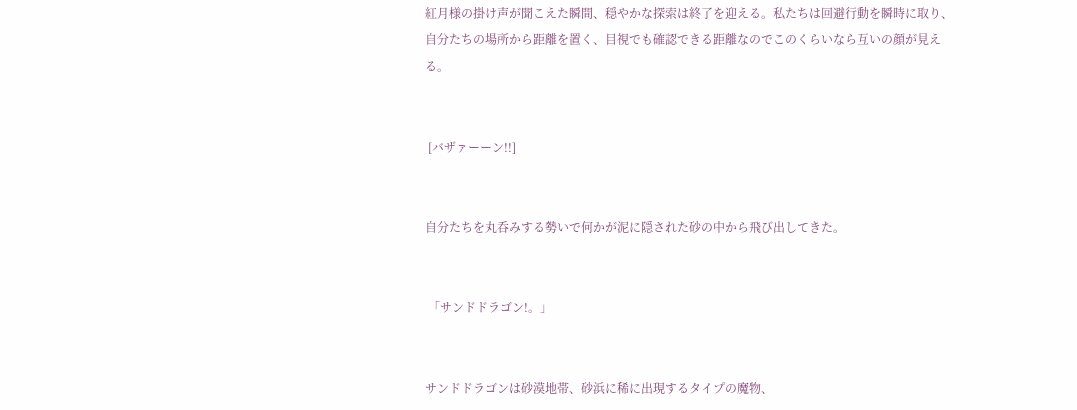紅月様の掛け声が聞こえた瞬間、穏やかな探索は終了を迎える。私たちは回避行動を瞬時に取り、自分たちの場所から距離を置く、目視でも確認できる距離なのでこのくらいなら互いの顔が見える。


 [バザァーーン!!]


自分たちを丸呑みする勢いで何かが泥に隠された砂の中から飛び出してきた。


 「サンドドラゴン!。」


サンドドラゴンは砂漠地帯、砂浜に稀に出現するタイプの魔物、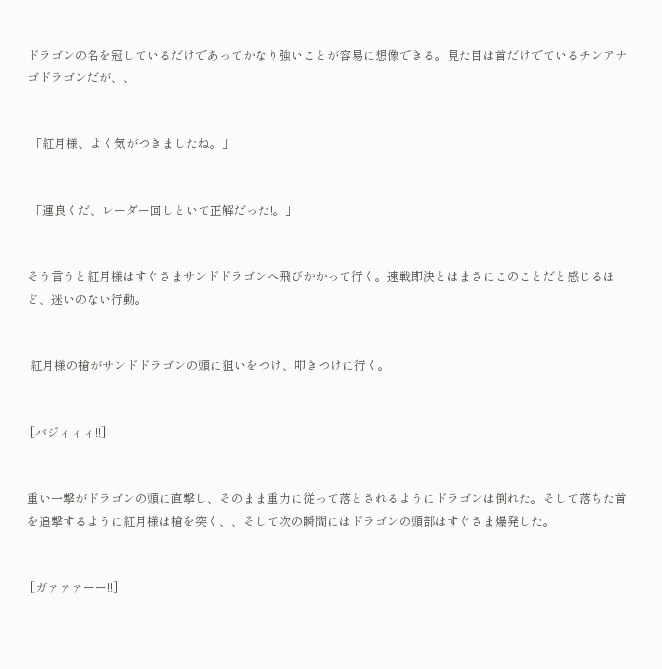ドラゴンの名を冠しているだけであってかなり強いことが容易に想像できる。見た目は首だけでているチンアナゴドラゴンだが、、


 「紅月様、よく気がつきましたね。」


 「運良くだ、レーダー回しといて正解だった!。」


そう言うと紅月様はすぐさまサンドドラゴンへ飛びかかって行く。速戦即決とはまさにこのことだと感じるほど、迷いのない行動。


 紅月様の槍がサンドドラゴンの頭に狙いをつけ、叩きつけに行く。


 [バジィィィ!!]


重い一撃がドラゴンの頭に直撃し、そのまま重力に従って落とされるようにドラゴンは倒れた。そして落ちた首を追撃するように紅月様は槍を突く、、そして次の瞬間にはドラゴンの頭部はすぐさま爆発した。


 [ガァァァーー!!]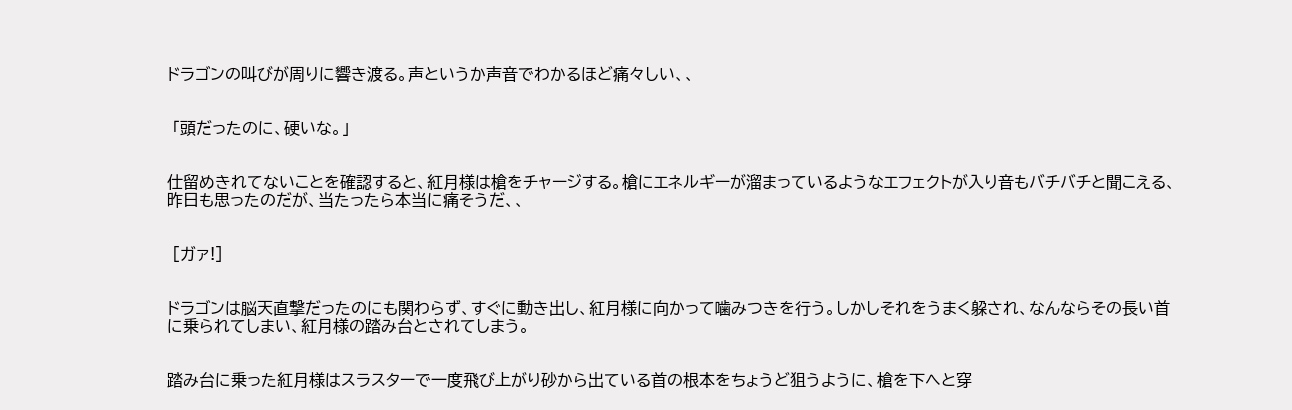ドラゴンの叫びが周りに響き渡る。声というか声音でわかるほど痛々しい、、


 「頭だったのに、硬いな。」


仕留めきれてないことを確認すると、紅月様は槍をチャージする。槍にエネルギーが溜まっているようなエフェクトが入り音もバチバチと聞こえる、昨日も思ったのだが、当たったら本当に痛そうだ、、


 [ガァ!]


ドラゴンは脳天直撃だったのにも関わらず、すぐに動き出し、紅月様に向かって噛みつきを行う。しかしそれをうまく躱され、なんならその長い首に乗られてしまい、紅月様の踏み台とされてしまう。


踏み台に乗った紅月様はスラスターで一度飛び上がり砂から出ている首の根本をちょうど狙うように、槍を下へと穿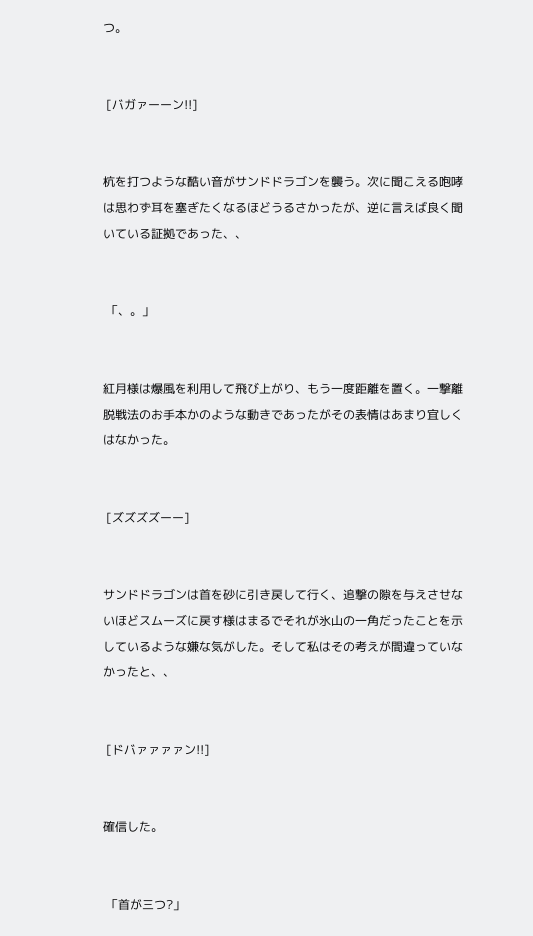つ。


 [バガァーーン!!]


杭を打つような酷い音がサンドドラゴンを襲う。次に聞こえる咆哮は思わず耳を塞ぎたくなるほどうるさかったが、逆に言えば良く聞いている証拠であった、、


 「、。」


紅月様は爆風を利用して飛び上がり、もう一度距離を置く。一撃離脱戦法のお手本かのような動きであったがその表情はあまり宜しくはなかった。


 [ズズズズーー]


サンドドラゴンは首を砂に引き戻して行く、追撃の隙を与えさせないほどスムーズに戻す様はまるでそれが氷山の一角だったことを示しているような嫌な気がした。そして私はその考えが間違っていなかったと、、


 [ドバァァァァン!!]


確信した。


 「首が三つ?」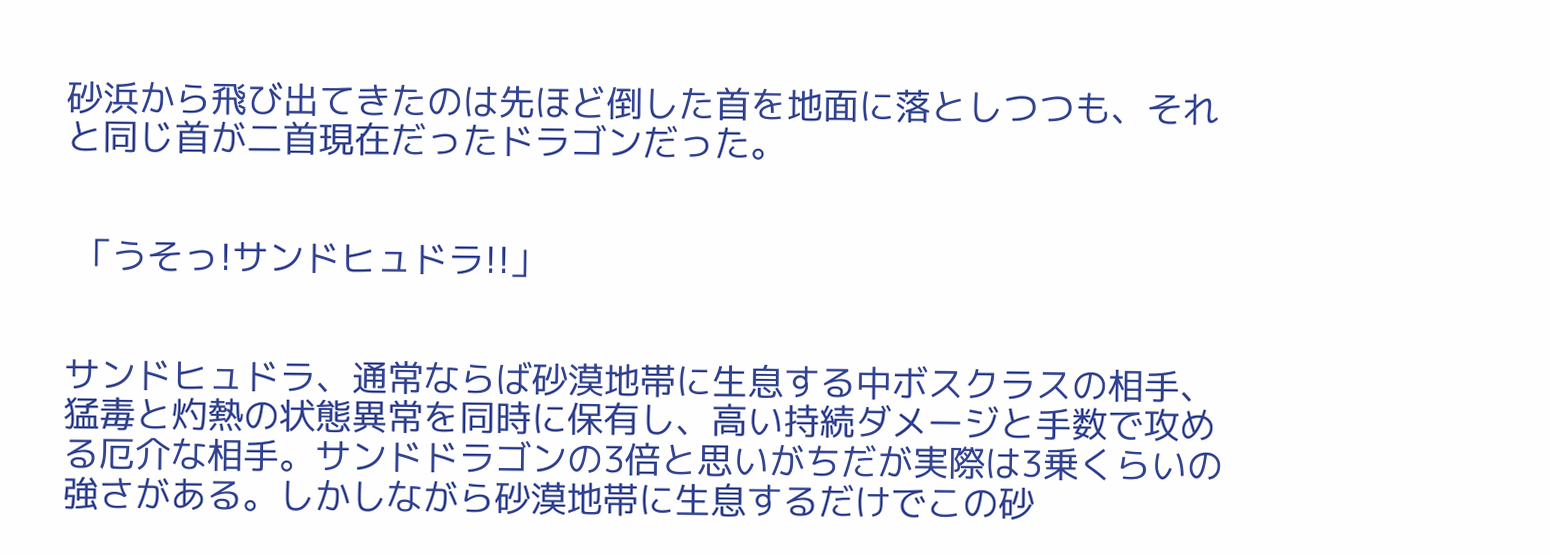砂浜から飛び出てきたのは先ほど倒した首を地面に落としつつも、それと同じ首が二首現在だったドラゴンだった。


 「うそっ!サンドヒュドラ!!」


サンドヒュドラ、通常ならば砂漠地帯に生息する中ボスクラスの相手、猛毒と灼熱の状態異常を同時に保有し、高い持続ダメージと手数で攻める厄介な相手。サンドドラゴンの3倍と思いがちだが実際は3乗くらいの強さがある。しかしながら砂漠地帯に生息するだけでこの砂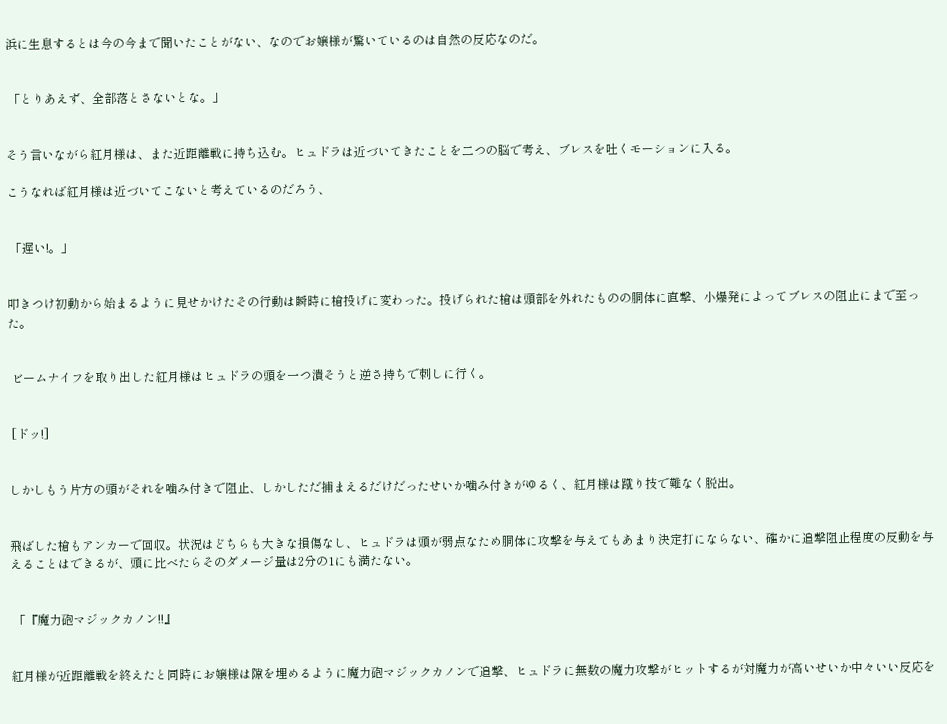浜に生息するとは今の今まで聞いたことがない、なのでお嬢様が驚いているのは自然の反応なのだ。


 「とりあえず、全部落とさないとな。」


そう言いながら紅月様は、また近距離戦に持ち込む。ヒュドラは近づいてきたことを二つの脳で考え、ブレスを吐くモーションに入る。

こうなれば紅月様は近づいてこないと考えているのだろう、


 「遅い!。」


叩きつけ初動から始まるように見せかけたその行動は瞬時に槍投げに変わった。投げられた槍は頭部を外れたものの胴体に直撃、小爆発によってブレスの阻止にまで至った。


 ビームナイフを取り出した紅月様はヒュドラの頭を一つ潰そうと逆さ持ちで刺しに行く。


 [ドッ!]


しかしもう片方の頭がそれを噛み付きで阻止、しかしただ捕まえるだけだったせいか噛み付きがゆるく、紅月様は蹴り技で難なく脱出。


飛ばした槍もアンカーで回収。状況はどちらも大きな損傷なし、ヒュドラは頭が弱点なため胴体に攻撃を与えてもあまり決定打にならない、確かに追撃阻止程度の反動を与えることはできるが、頭に比べたらそのダメージ量は2分の1にも満たない。


 「『魔力砲マジックカノン!!』


紅月様が近距離戦を終えたと同時にお嬢様は隙を埋めるように魔力砲マジックカノンで追撃、ヒュドラに無数の魔力攻撃がヒットするが対魔力が高いせいか中々いい反応を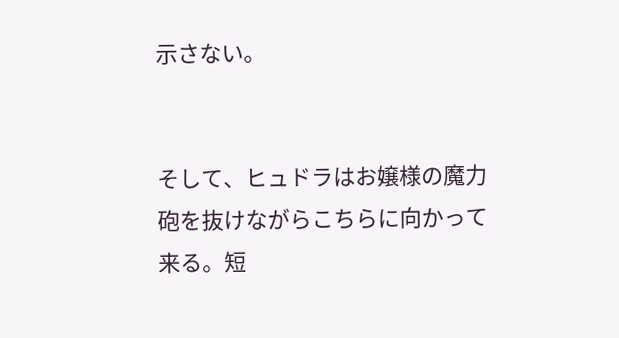示さない。


そして、ヒュドラはお嬢様の魔力砲を抜けながらこちらに向かって来る。短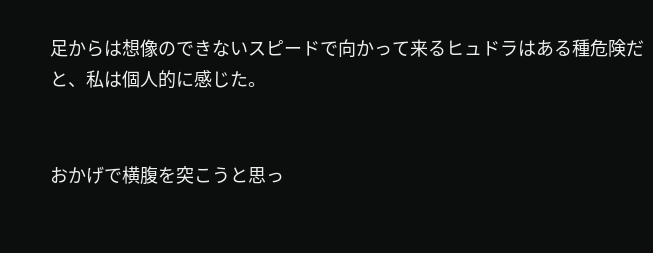足からは想像のできないスピードで向かって来るヒュドラはある種危険だと、私は個人的に感じた。


おかげで横腹を突こうと思っ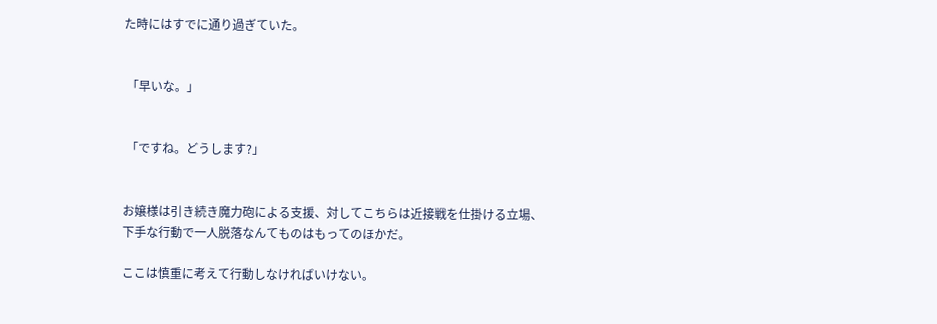た時にはすでに通り過ぎていた。


 「早いな。」


 「ですね。どうします?」


お嬢様は引き続き魔力砲による支援、対してこちらは近接戦を仕掛ける立場、下手な行動で一人脱落なんてものはもってのほかだ。

ここは慎重に考えて行動しなければいけない。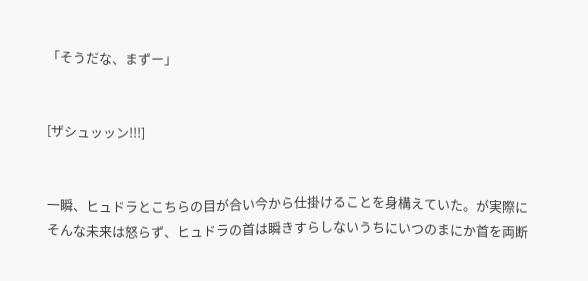「そうだな、まずー」


[ザシュッッン!!!]


一瞬、ヒュドラとこちらの目が合い今から仕掛けることを身構えていた。が実際にそんな未来は怒らず、ヒュドラの首は瞬きすらしないうちにいつのまにか首を両断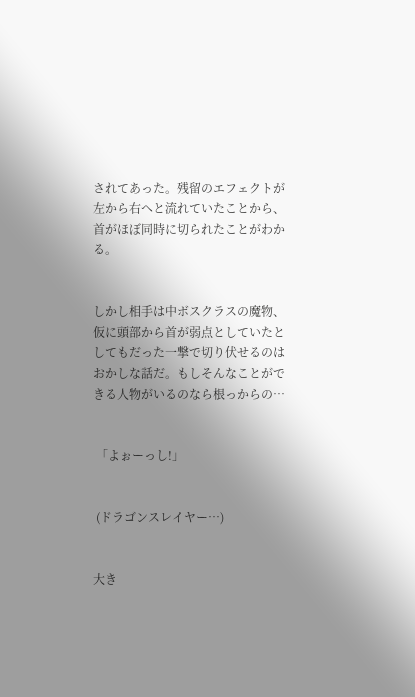されてあった。残留のエフェクトが左から右へと流れていたことから、首がほぼ同時に切られたことがわかる。


しかし相手は中ボスクラスの魔物、仮に頭部から首が弱点としていたとしてもだった一撃で切り伏せるのはおかしな話だ。もしそんなことができる人物がいるのなら根っからの…


 「よぉーっし!」


 (ドラゴンスレイヤー…)


大き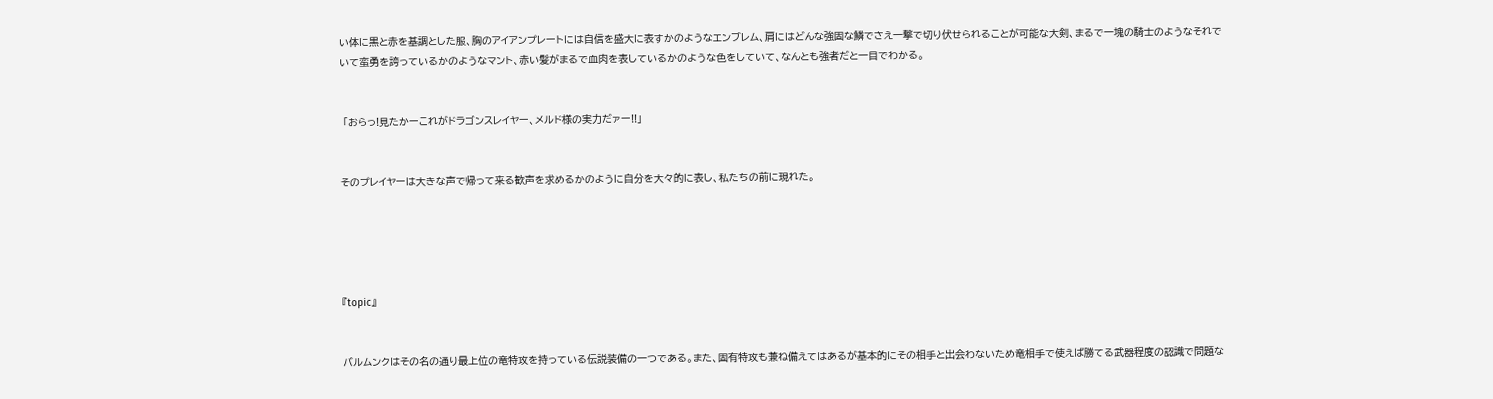い体に黒と赤を基調とした服、胸のアイアンプレートには自信を盛大に表すかのようなエンブレム、肩にはどんな強固な鱗でさえ一撃で切り伏せられることが可能な大剣、まるで一塊の騎士のようなそれでいて蛮勇を誇っているかのようなマント、赤い髪がまるで血肉を表しているかのような色をしていて、なんとも強者だと一目でわかる。


 「おらっ!見たかーこれがドラゴンスレイヤー、メルド様の実力だァー!!」


そのプレイヤーは大きな声で帰って来る歓声を求めるかのように自分を大々的に表し、私たちの前に現れた。





『topic』


バルムンクはその名の通り最上位の竜特攻を持っている伝説装備の一つである。また、固有特攻も兼ね備えてはあるが基本的にその相手と出会わないため竜相手で使えば勝てる武器程度の認識で問題な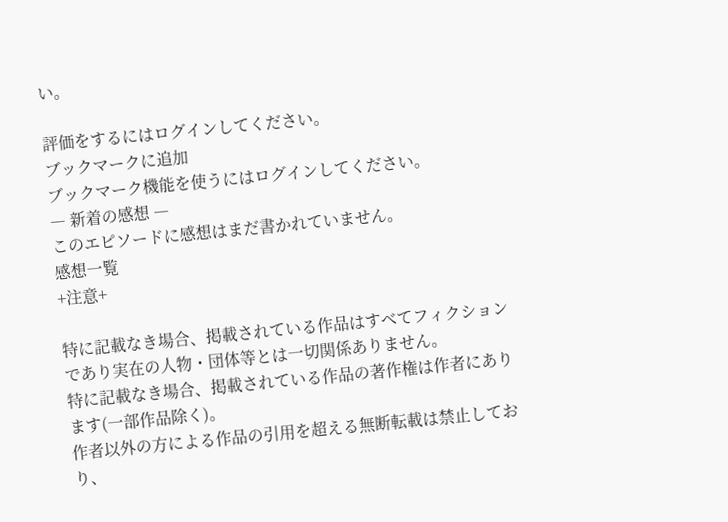い。

評価をするにはログインしてください。
ブックマークに追加
ブックマーク機能を使うにはログインしてください。
― 新着の感想 ―
このエピソードに感想はまだ書かれていません。
感想一覧
+注意+

特に記載なき場合、掲載されている作品はすべてフィクションであり実在の人物・団体等とは一切関係ありません。
特に記載なき場合、掲載されている作品の著作権は作者にあります(一部作品除く)。
作者以外の方による作品の引用を超える無断転載は禁止しており、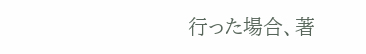行った場合、著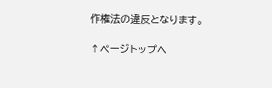作権法の違反となります。

↑ページトップへ